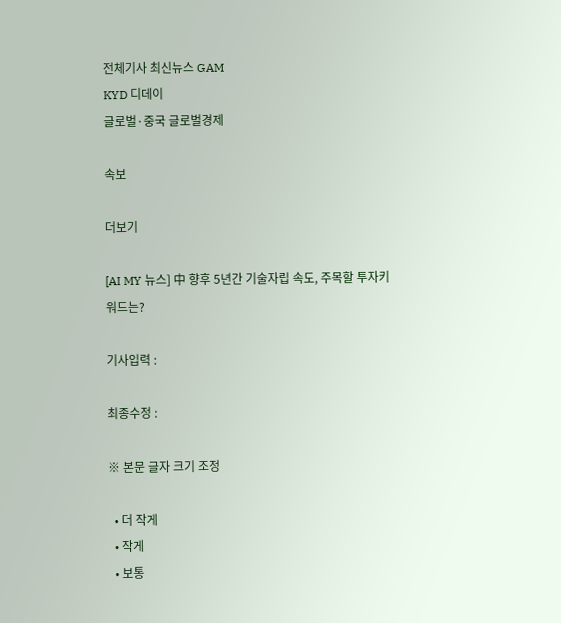전체기사 최신뉴스 GAM
KYD 디데이
글로벌·중국 글로벌경제

속보

더보기

[AI MY 뉴스] 中 향후 5년간 기술자립 속도, 주목할 투자키워드는?

기사입력 :

최종수정 :

※ 본문 글자 크기 조정

  • 더 작게
  • 작게
  • 보통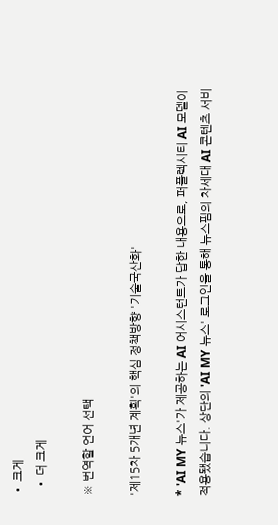• 크게
  • 더 크게

※ 번역할 언어 선택

'제15차 5개년 계획'의 핵심 정책방향 '기술국산화'

* 'AI MY 뉴스'가 제공하는 AI 어시스턴트가 답한 내용으로, 퍼플렉시티 AI 모델이 적용됐습니다. 상단의 'AI MY 뉴스' 로그인을 통해 뉴스핌의 차세대 AI 콘텐츠 서비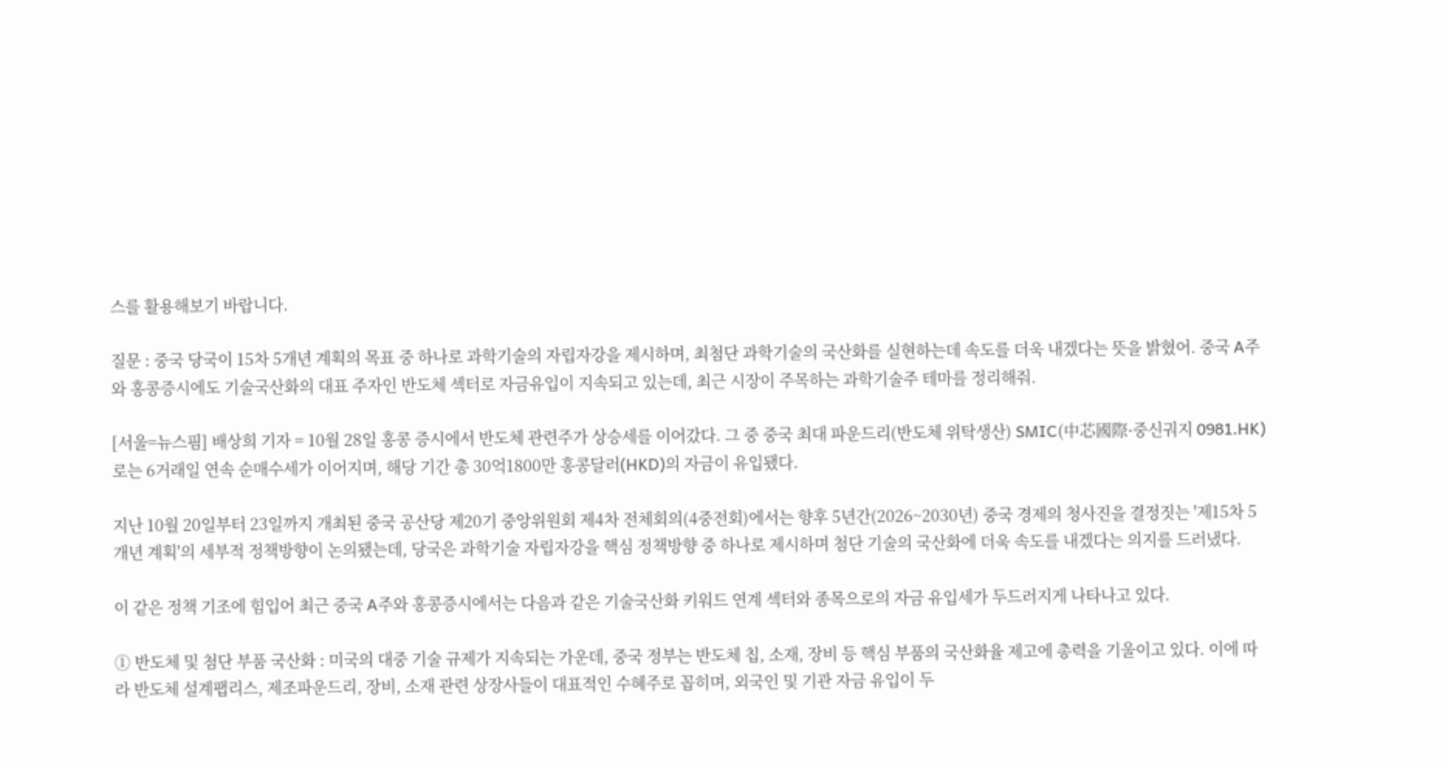스를 활용해보기 바랍니다.

질문 : 중국 당국이 15차 5개년 계획의 목표 중 하나로 과학기술의 자립자강을 제시하며, 최첨단 과학기술의 국산화를 실현하는데 속도를 더욱 내겠다는 뜻을 밝혔어. 중국 A주와 홍콩증시에도 기술국산화의 대표 주자인 반도체 섹터로 자금유입이 지속되고 있는데, 최근 시장이 주목하는 과학기술주 테마를 정리해줘.

[서울=뉴스핌] 배상희 기자 = 10월 28일 홍콩 증시에서 반도체 관련주가 상승세를 이어갔다. 그 중 중국 최대 파운드리(반도체 위탁생산) SMIC(中芯國際∙중신궈지 0981.HK)로는 6거래일 연속 순매수세가 이어지며, 해당 기간 총 30억1800만 홍콩달러(HKD)의 자금이 유입됐다.

지난 10월 20일부터 23일까지 개최된 중국 공산당 제20기 중앙위원회 제4차 전체회의(4중전회)에서는 향후 5년간(2026~2030년) 중국 경제의 청사진을 결정짓는 '제15차 5개년 계획'의 세부적 정책방향이 논의됐는데, 당국은 과학기술 자립자강을 핵심 정책방향 중 하나로 제시하며 첨단 기술의 국산화에 더욱 속도를 내겠다는 의지를 드러냈다.

이 같은 정책 기조에 힘입어 최근 중국 A주와 홍콩증시에서는 다음과 같은 기술국산화 키워드 연계 섹터와 종목으로의 자금 유입세가 두드러지게 나타나고 있다.

① 반도체 및 첨단 부품 국산화 : 미국의 대중 기술 규제가 지속되는 가운데, 중국 정부는 반도체 칩, 소재, 장비 등 핵심 부품의 국산화율 제고에 총력을 기울이고 있다. 이에 따라 반도체 설계팹리스, 제조파운드리, 장비, 소재 관련 상장사들이 대표적인 수혜주로 꼽히며, 외국인 및 기관 자금 유입이 두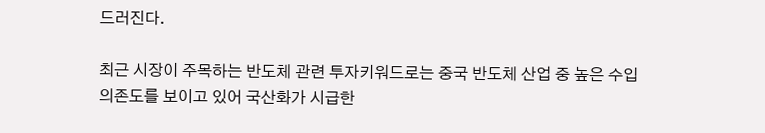드러진다.

최근 시장이 주목하는 반도체 관련 투자키워드로는 중국 반도체 산업 중 높은 수입 의존도를 보이고 있어 국산화가 시급한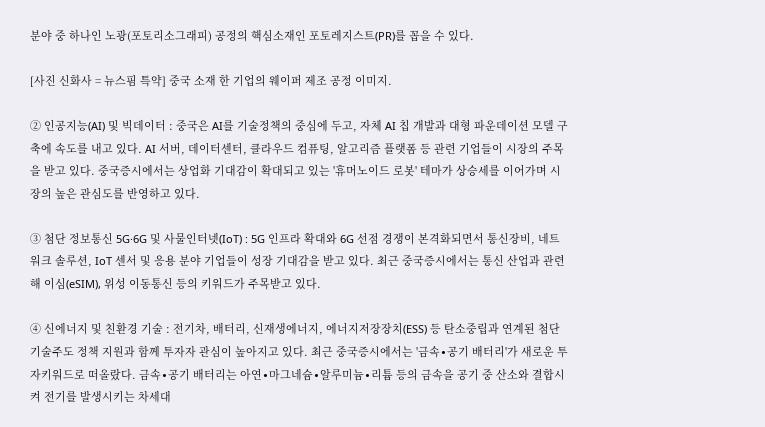분야 중 하나인 노광(포토리소그래피) 공정의 핵심소재인 포토레지스트(PR)를 꼽을 수 있다.

[사진 신화사 = 뉴스핌 특약] 중국 소재 한 기업의 웨이퍼 제조 공정 이미지.

② 인공지능(AI) 및 빅데이터 : 중국은 AI를 기술정책의 중심에 두고, 자체 AI 칩 개발과 대형 파운데이션 모델 구축에 속도를 내고 있다. AI 서버, 데이터센터, 클라우드 컴퓨팅, 알고리즘 플랫폼 등 관련 기업들이 시장의 주목을 받고 있다. 중국증시에서는 상업화 기대감이 확대되고 있는 '휴머노이드 로봇' 테마가 상승세를 이어가며 시장의 높은 관심도를 반영하고 있다.

③ 첨단 정보통신 5G·6G 및 사물인터넷(IoT) : 5G 인프라 확대와 6G 선점 경쟁이 본격화되면서 통신장비, 네트워크 솔루션, IoT 센서 및 응용 분야 기업들이 성장 기대감을 받고 있다. 최근 중국증시에서는 통신 산업과 관련해 이심(eSIM), 위성 이동통신 등의 키워드가 주목받고 있다.

④ 신에너지 및 친환경 기술 : 전기차, 배터리, 신재생에너지, 에너지저장장치(ESS) 등 탄소중립과 연계된 첨단 기술주도 정책 지원과 함께 투자자 관심이 높아지고 있다. 최근 중국증시에서는 '금속∙공기 배터리'가 새로운 투자키워드로 떠올랐다. 금속∙공기 배터리는 아연∙마그네슘∙알루미늄∙리튬 등의 금속을 공기 중 산소와 결합시켜 전기를 발생시키는 차세대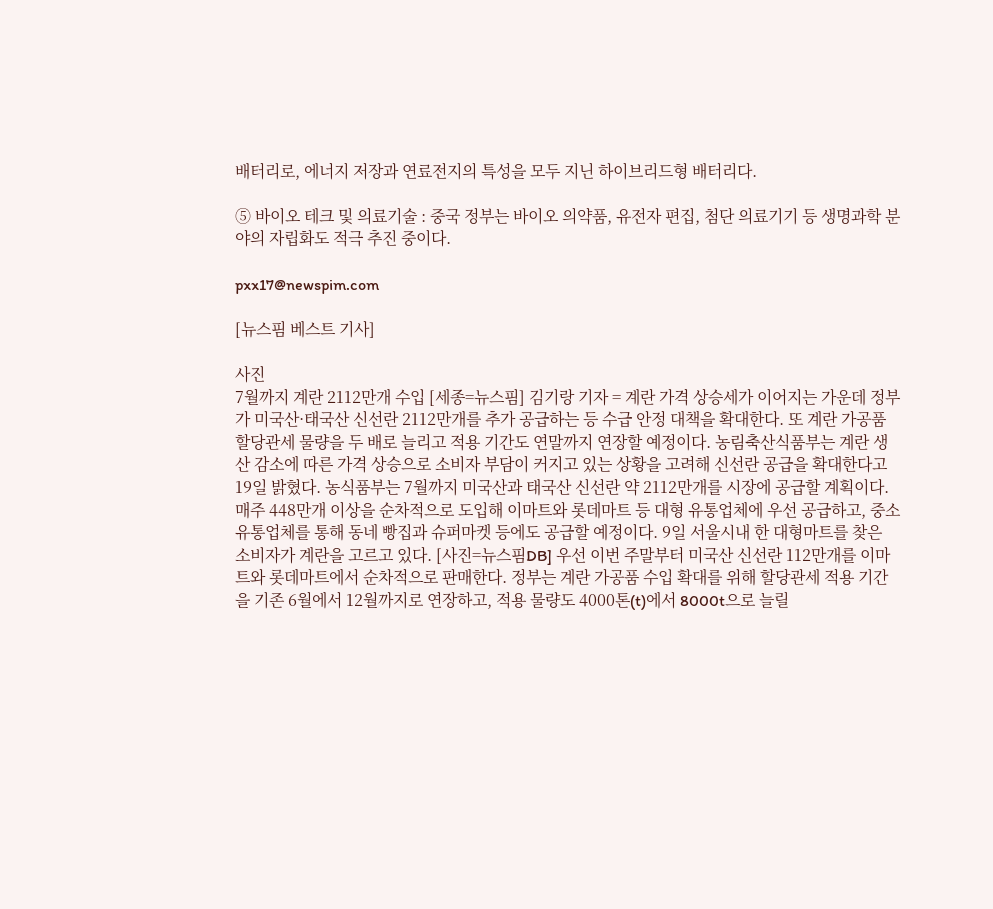배터리로, 에너지 저장과 연료전지의 특성을 모두 지닌 하이브리드형 배터리다.

⑤ 바이오 테크 및 의료기술 : 중국 정부는 바이오 의약품, 유전자 편집, 첨단 의료기기 등 생명과학 분야의 자립화도 적극 추진 중이다.

pxx17@newspim.com

[뉴스핌 베스트 기사]

사진
7월까지 계란 2112만개 수입 [세종=뉴스핌] 김기랑 기자 = 계란 가격 상승세가 이어지는 가운데 정부가 미국산·태국산 신선란 2112만개를 추가 공급하는 등 수급 안정 대책을 확대한다. 또 계란 가공품 할당관세 물량을 두 배로 늘리고 적용 기간도 연말까지 연장할 예정이다. 농림축산식품부는 계란 생산 감소에 따른 가격 상승으로 소비자 부담이 커지고 있는 상황을 고려해 신선란 공급을 확대한다고 19일 밝혔다. 농식품부는 7월까지 미국산과 태국산 신선란 약 2112만개를 시장에 공급할 계획이다. 매주 448만개 이상을 순차적으로 도입해 이마트와 롯데마트 등 대형 유통업체에 우선 공급하고, 중소 유통업체를 통해 동네 빵집과 슈퍼마켓 등에도 공급할 예정이다. 9일 서울시내 한 대형마트를 찾은 소비자가 계란을 고르고 있다. [사진=뉴스핌DB] 우선 이번 주말부터 미국산 신선란 112만개를 이마트와 롯데마트에서 순차적으로 판매한다. 정부는 계란 가공품 수입 확대를 위해 할당관세 적용 기간을 기존 6월에서 12월까지로 연장하고, 적용 물량도 4000톤(t)에서 8000t으로 늘릴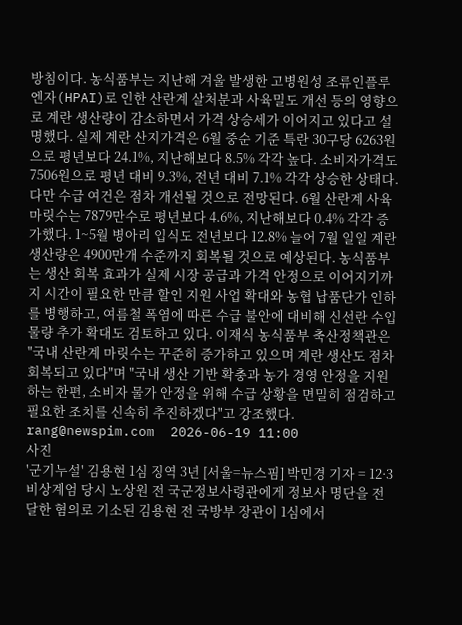방침이다. 농식품부는 지난해 겨울 발생한 고병원성 조류인플루엔자(HPAI)로 인한 산란계 살처분과 사육밀도 개선 등의 영향으로 계란 생산량이 감소하면서 가격 상승세가 이어지고 있다고 설명했다. 실제 계란 산지가격은 6월 중순 기준 특란 30구당 6263원으로 평년보다 24.1%, 지난해보다 8.5% 각각 높다. 소비자가격도 7506원으로 평년 대비 9.3%, 전년 대비 7.1% 각각 상승한 상태다. 다만 수급 여건은 점차 개선될 것으로 전망된다. 6월 산란계 사육 마릿수는 7879만수로 평년보다 4.6%, 지난해보다 0.4% 각각 증가했다. 1~5월 병아리 입식도 전년보다 12.8% 늘어 7월 일일 계란 생산량은 4900만개 수준까지 회복될 것으로 예상된다. 농식품부는 생산 회복 효과가 실제 시장 공급과 가격 안정으로 이어지기까지 시간이 필요한 만큼 할인 지원 사업 확대와 농협 납품단가 인하를 병행하고, 여름철 폭염에 따른 수급 불안에 대비해 신선란 수입 물량 추가 확대도 검토하고 있다. 이재식 농식품부 축산정책관은 "국내 산란계 마릿수는 꾸준히 증가하고 있으며 계란 생산도 점차 회복되고 있다"며 "국내 생산 기반 확충과 농가 경영 안정을 지원하는 한편, 소비자 물가 안정을 위해 수급 상황을 면밀히 점검하고 필요한 조치를 신속히 추진하겠다"고 강조했다. rang@newspim.com  2026-06-19 11:00
사진
'군기누설' 김용현 1심 징역 3년 [서울=뉴스핌] 박민경 기자 = 12·3 비상계엄 당시 노상원 전 국군정보사령관에게 정보사 명단을 전달한 혐의로 기소된 김용현 전 국방부 장관이 1심에서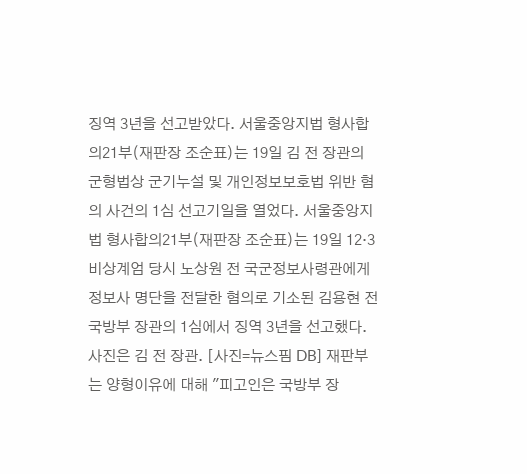징역 3년을 선고받았다. 서울중앙지법 형사합의21부(재판장 조순표)는 19일 김 전 장관의 군형법상 군기누설 및 개인정보보호법 위반 혐의 사건의 1심 선고기일을 열었다. 서울중앙지법 형사합의21부(재판장 조순표)는 19일 12·3 비상계엄 당시 노상원 전 국군정보사령관에게 정보사 명단을 전달한 혐의로 기소된 김용현 전 국방부 장관의 1심에서 징역 3년을 선고했다. 사진은 김 전 장관. [사진=뉴스핌 DB] 재판부는 양형이유에 대해 "피고인은 국방부 장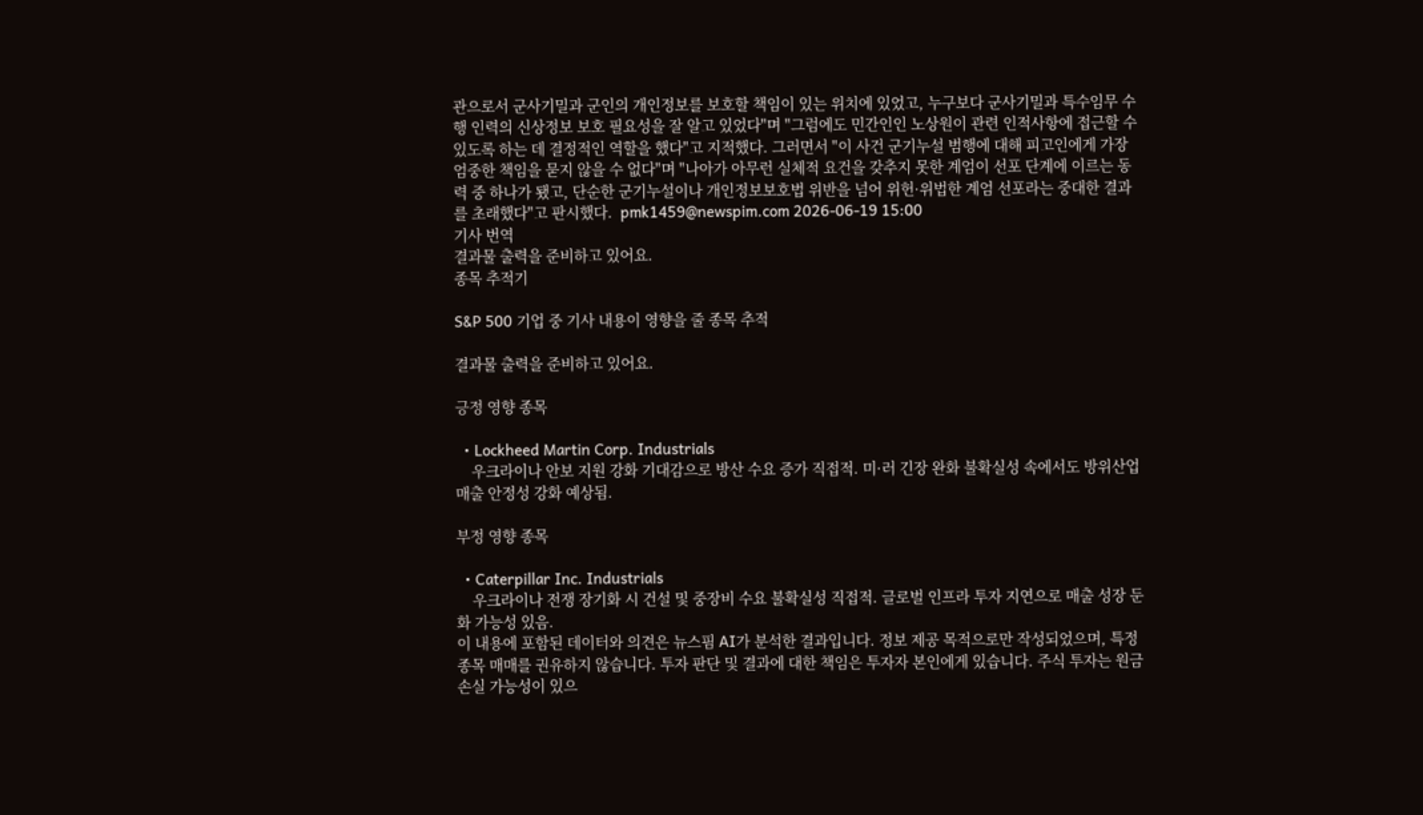관으로서 군사기밀과 군인의 개인정보를 보호할 책임이 있는 위치에 있었고, 누구보다 군사기밀과 특수임무 수행 인력의 신상정보 보호 필요성을 잘 알고 있었다"며 "그럼에도 민간인인 노상원이 관련 인적사항에 접근할 수 있도록 하는 데 결정적인 역할을 했다"고 지적했다. 그러면서 "이 사건 군기누설 범행에 대해 피고인에게 가장 엄중한 책임을 묻지 않을 수 없다"며 "나아가 아무런 실체적 요건을 갖추지 못한 계엄이 선포 단계에 이르는 동력 중 하나가 됐고, 단순한 군기누설이나 개인정보보호법 위반을 넘어 위헌·위법한 계엄 선포라는 중대한 결과를 초래했다"고 판시했다.  pmk1459@newspim.com 2026-06-19 15:00
기사 번역
결과물 출력을 준비하고 있어요.
종목 추적기

S&P 500 기업 중 기사 내용이 영향을 줄 종목 추적

결과물 출력을 준비하고 있어요.

긍정 영향 종목

  • Lockheed Martin Corp. Industrials
    우크라이나 안보 지원 강화 기대감으로 방산 수요 증가 직접적. 미·러 긴장 완화 불확실성 속에서도 방위산업 매출 안정성 강화 예상됨.

부정 영향 종목

  • Caterpillar Inc. Industrials
    우크라이나 전쟁 장기화 시 건설 및 중장비 수요 불확실성 직접적. 글로벌 인프라 투자 지연으로 매출 성장 둔화 가능성 있음.
이 내용에 포함된 데이터와 의견은 뉴스핌 AI가 분석한 결과입니다. 정보 제공 목적으로만 작성되었으며, 특정 종목 매매를 권유하지 않습니다. 투자 판단 및 결과에 대한 책임은 투자자 본인에게 있습니다. 주식 투자는 원금 손실 가능성이 있으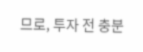므로, 투자 전 충분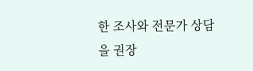한 조사와 전문가 상담을 권장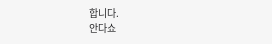합니다.
안다쇼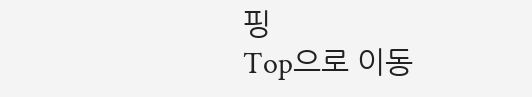핑
Top으로 이동